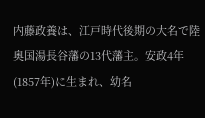内藤政養は、江戸時代後期の大名で陸奥国湯長谷藩の13代藩主。安政4年(1857年)に生まれ、幼名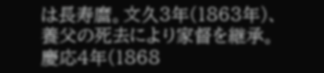は長寿麿。文久3年(1863年)、養父の死去により家督を継承。慶応4年(1868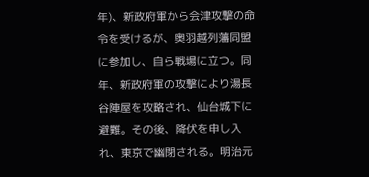年)、新政府軍から会津攻撃の命令を受けるが、奥羽越列藩同盟に参加し、自ら戦場に立つ。同年、新政府軍の攻撃により湯長谷陣屋を攻略され、仙台城下に避難。その後、降伏を申し入れ、東京で幽閉される。明治元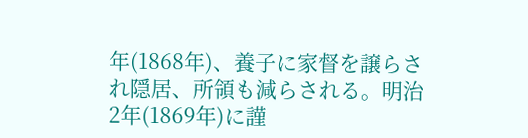年(1868年)、養子に家督を譲らされ隠居、所領も減らされる。明治2年(1869年)に謹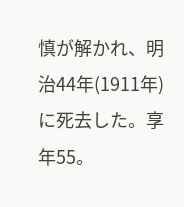慎が解かれ、明治44年(1911年)に死去した。享年55。